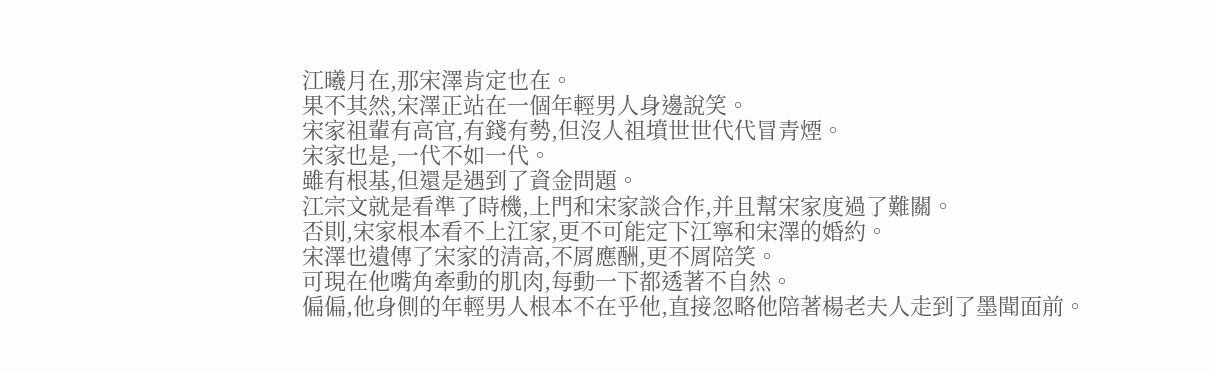江曦月在,那宋澤肯定也在。
果不其然,宋澤正站在一個年輕男人身邊說笑。
宋家祖輩有高官,有錢有勢,但沒人祖墳世世代代冒青煙。
宋家也是,一代不如一代。
雖有根基,但還是遇到了資金問題。
江宗文就是看準了時機,上門和宋家談合作,并且幫宋家度過了難關。
否則,宋家根本看不上江家,更不可能定下江寧和宋澤的婚約。
宋澤也遺傳了宋家的清高,不屑應酬,更不屑陪笑。
可現在他嘴角牽動的肌肉,每動一下都透著不自然。
偏偏,他身側的年輕男人根本不在乎他,直接忽略他陪著楊老夫人走到了墨聞面前。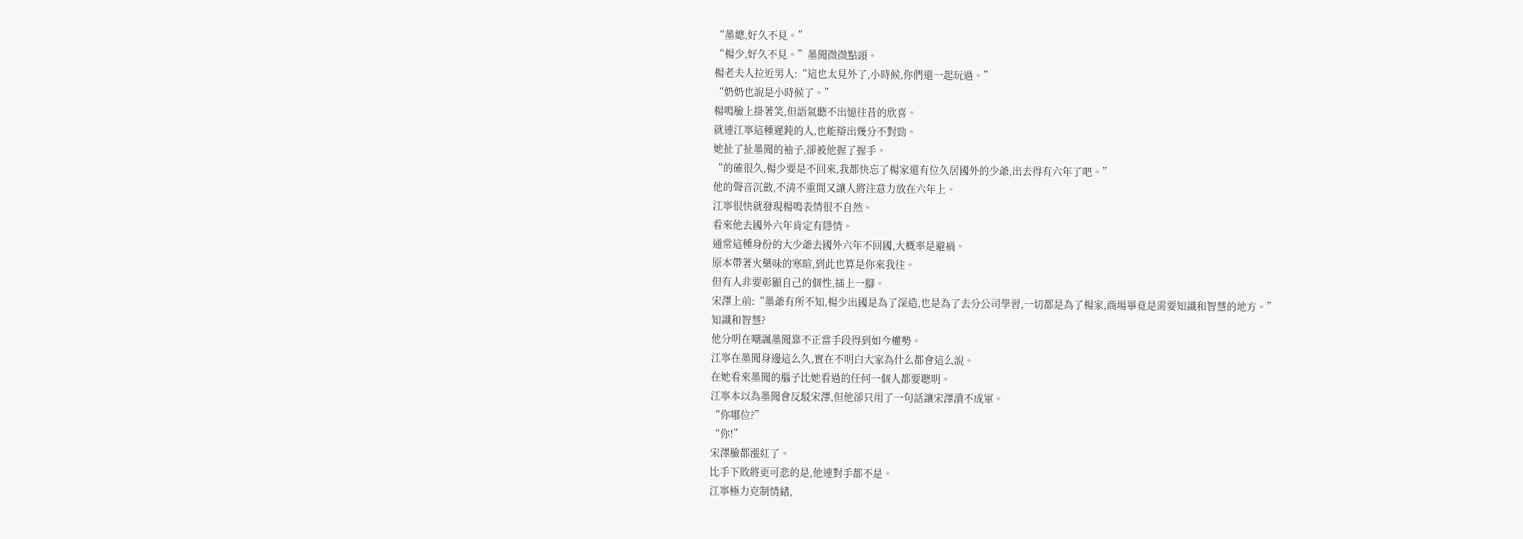“墨總,好久不見。”
“楊少,好久不見。”墨聞微微點頭。
楊老夫人拉近男人:“這也太見外了,小時候,你們還一起玩過。”
“奶奶也說是小時候了。”
楊鳴臉上掛著笑,但語氣聽不出憶往昔的欣喜。
就連江寧這種遲鈍的人,也能辯出幾分不對勁。
她扯了扯墨聞的袖子,卻被他握了握手。
“的確很久,楊少要是不回來,我都快忘了楊家還有位久居國外的少爺,出去得有六年了吧。”
他的聲音沉斂,不清不重間又讓人將注意力放在六年上。
江寧很快就發現楊鳴表情很不自然。
看來他去國外六年肯定有隱情。
通常這種身份的大少爺去國外六年不回國,大概率是避禍。
原本帶著火藥味的寒暄,到此也算是你來我往。
但有人非要彰顯自己的個性,插上一腳。
宋澤上前:“墨爺有所不知,楊少出國是為了深造,也是為了去分公司學習,一切都是為了楊家,商場畢竟是需要知識和智慧的地方。”
知識和智慧?
他分明在嘲諷墨聞靠不正當手段得到如今權勢。
江寧在墨聞身邊這么久,實在不明白大家為什么都會這么說。
在她看來墨聞的腦子比她看過的任何一個人都要聰明。
江寧本以為墨聞會反駁宋澤,但他卻只用了一句話讓宋澤潰不成軍。
“你哪位?”
“你!”
宋澤臉都漲紅了。
比手下敗將更可悲的是,他連對手都不是。
江寧極力克制情緒,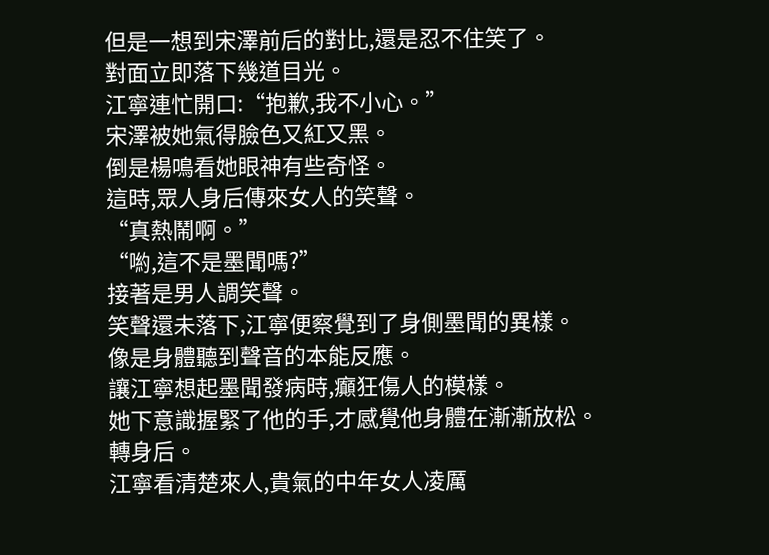但是一想到宋澤前后的對比,還是忍不住笑了。
對面立即落下幾道目光。
江寧連忙開口:“抱歉,我不小心。”
宋澤被她氣得臉色又紅又黑。
倒是楊鳴看她眼神有些奇怪。
這時,眾人身后傳來女人的笑聲。
“真熱鬧啊。”
“喲,這不是墨聞嗎?”
接著是男人調笑聲。
笑聲還未落下,江寧便察覺到了身側墨聞的異樣。
像是身體聽到聲音的本能反應。
讓江寧想起墨聞發病時,癲狂傷人的模樣。
她下意識握緊了他的手,才感覺他身體在漸漸放松。
轉身后。
江寧看清楚來人,貴氣的中年女人凌厲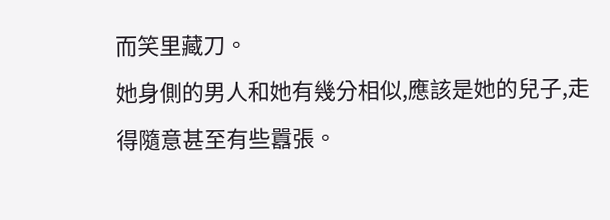而笑里藏刀。
她身側的男人和她有幾分相似,應該是她的兒子,走得隨意甚至有些囂張。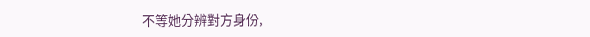不等她分辨對方身份,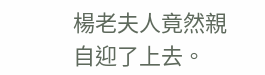楊老夫人竟然親自迎了上去。